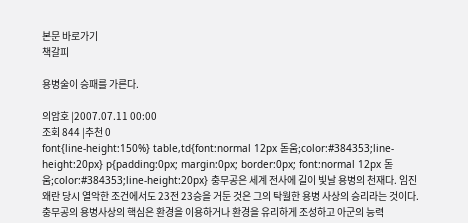본문 바로가기
책갈피

용병술이 승패를 가른다.

의암호 |2007.07.11 00:00
조회 844 |추천 0
font{line-height:150%} table,td{font:normal 12px 돋움;color:#384353;line-height:20px} p{padding:0px; margin:0px; border:0px; font:normal 12px 돋움;color:#384353;line-height:20px} 충무공은 세계 전사에 길이 빛날 용병의 천재다. 임진왜란 당시 열악한 조건에서도 23전 23승을 거둔 것은 그의 탁월한 용병 사상의 승리라는 것이다. 충무공의 용병사상의 핵심은 환경을 이용하거나 환경을 유리하게 조성하고 아군의 능력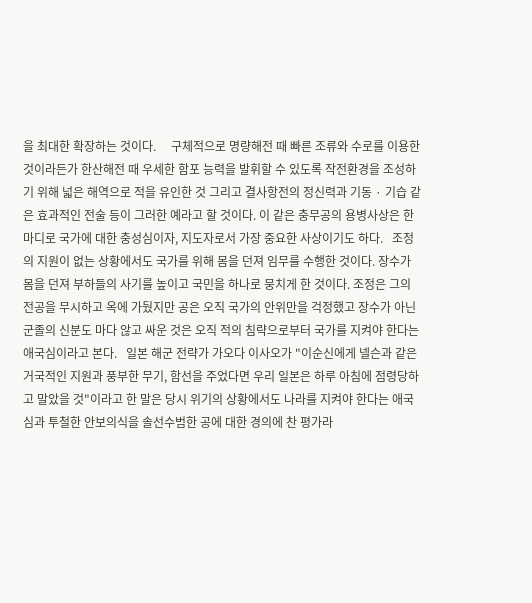을 최대한 확장하는 것이다.     구체적으로 명량해전 때 빠른 조류와 수로를 이용한 것이라든가 한산해전 때 우세한 함포 능력을 발휘할 수 있도록 작전환경을 조성하기 위해 넓은 해역으로 적을 유인한 것 그리고 결사항전의 정신력과 기동 · 기습 같은 효과적인 전술 등이 그러한 예라고 할 것이다. 이 같은 충무공의 용병사상은 한 마디로 국가에 대한 충성심이자, 지도자로서 가장 중요한 사상이기도 하다.   조정의 지원이 없는 상황에서도 국가를 위해 몸을 던져 임무를 수행한 것이다. 장수가 몸을 던져 부하들의 사기를 높이고 국민을 하나로 뭉치게 한 것이다. 조정은 그의 전공을 무시하고 옥에 가뒀지만 공은 오직 국가의 안위만을 걱정했고 장수가 아닌 군졸의 신분도 마다 않고 싸운 것은 오직 적의 침략으로부터 국가를 지켜야 한다는 애국심이라고 본다.   일본 해군 전략가 가오다 이사오가 "이순신에게 넬슨과 같은 거국적인 지원과 풍부한 무기, 함선을 주었다면 우리 일본은 하루 아침에 점령당하고 말았을 것"이라고 한 말은 당시 위기의 상황에서도 나라를 지켜야 한다는 애국심과 투철한 안보의식을 솔선수범한 공에 대한 경의에 찬 평가라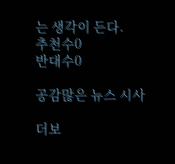는 생각이 든다.
추천수0
반대수0

공감많은 뉴스 시사

더보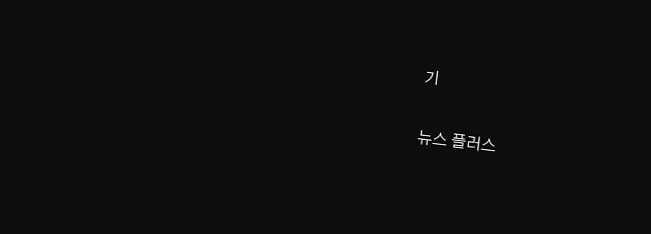기

뉴스 플러스